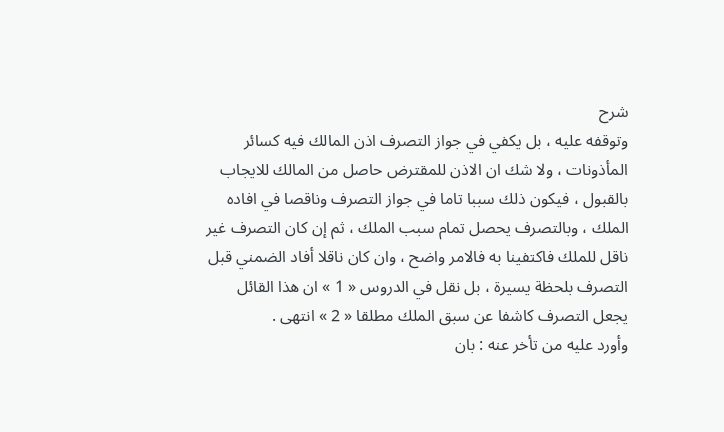شرح
وتوقفه عليه ، بل يكفي في جواز التصرف اذن المالك فيه كسائر المأذونات ، ولا شك ان الاذن للمقترض حاصل من المالك للايجاب بالقبول ، فيكون ذلك سببا تاما في جواز التصرف وناقصا في افاده الملك ، وبالتصرف يحصل تمام سبب الملك ، ثم إن كان التصرف غير ناقل للملك فاكتفينا به فالامر واضح ، وان كان ناقلا أفاد الضمني قبل التصرف بلحظة يسيرة ، بل نقل في الدروس « 1 » ان هذا القائل يجعل التصرف كاشفا عن سبق الملك مطلقا « 2 » انتهى .
وأورد عليه من تأخر عنه : بان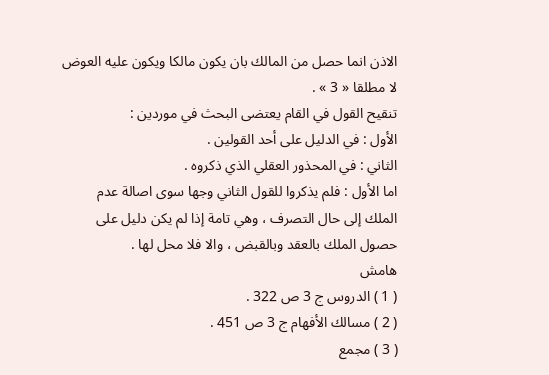الاذن انما حصل من المالك بان يكون مالكا ويكون عليه العوض لا مطلقا « 3 » .
تنقيح القول في القام يعتضى البحث في موردين :
الأول : في الدليل على أحد القولين .
الثاني : في المحذور العقلي الذي ذكروه .
اما الأول : فلم يذكروا للقول الثاني وجها سوى اصالة عدم الملك إلى حال التصرف ، وهي تامة إذا لم يكن دليل على حصول الملك بالعقد وبالقبض ، والا فلا محل لها .
هامش
( 1 ) الدروس ج 3 ص 322 .
( 2 ) مسالك الأفهام ج 3 ص 451 .
( 3 ) مجمع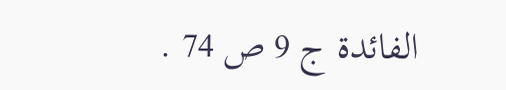الفائدة ج 9 ص 74 .